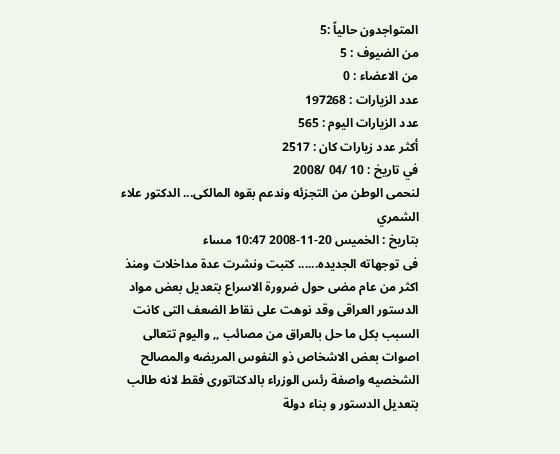المتواجدون حالياً :5
من الضيوف : 5
من الاعضاء : 0
عدد الزيارات : 197268
عدد الزيارات اليوم : 565
أكثر عدد زيارات كان : 2517
في تاريخ : 10 /04 /2008
لنحمى الوطن من التجزئه وندعم بقوه المالكى... الدكتور علاء الشمري
بتاريخ : الخميس 20-11-2008 10:47 مساء
فى توجهاته الجديده...... كتبت ونشرت عدة مداخلات ومنذ اكثر من عام مضى حول ضرورة الاسراع بتعديل بعض مواد الدستور العراقى وقد نوهت على نقاط الضعف التى كانت السبب بكل ما حل بالعراق من مصائب ,, واليوم تتعالى اصوات بعض الاشخاص ذو النفوس المريضه والمصالح الشخصيه واصفة رئس الوزراء بالدكتاتورى فقط لانه طالب بتعديل الدستور و بناء دولة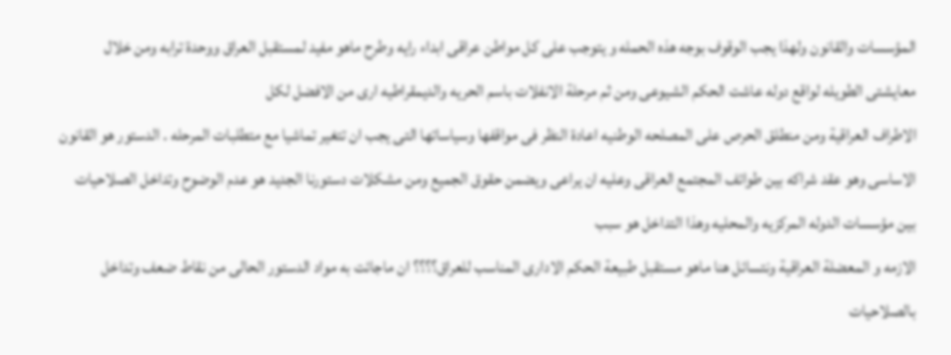المؤسسات والقانون ولهذا يجب الوقوف بوجه هذه الحمله و يتوجب على كل مواطن عراقى ابداء رايه وطرح ماهو مفيد لمستقبل العراق ووحدة ترابه ومن خلال معايشتى الطويله لواقع دوله عاشت الحكم الشيوعى ومن ثم مرحلة الانفلات باسم الحريه والديمقراطيه ارى من الافضل لكل
الاطراف العراقية ومن منطلق الحرص على المصلحه الوطنيه اعادة النظر فى مواقفها وسياساتها التى يجب ان تتغير تماشيا مع متطلبات المرحله . الدستور هو القانون الاساسى وهو عقد شراكه بين طوائف المجتمع العراقى وعليه ان يراعى ويضمن حقوق الجميع ومن مشكلات دستورنا الجديد هو عدم الوضوح وتداخل الصلاحيات بين مؤسسات الدوله المركزيه والمحليه وهذا التداخل هو سبب
الازمه و المعضلة العراقية ونتسائل هنا ماهو مستقبل طبيعة الحكم الادارى المناسب للعراق؟؟؟؟ ان ماجائت به مواد الدستور الحالى من نقاط ضعف وتداخل بالصلاحيات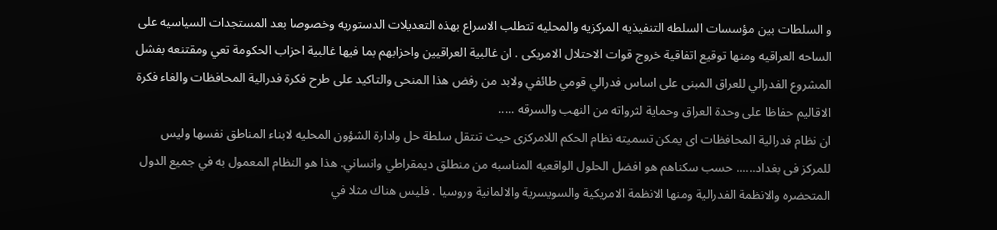و السلطات بين مؤسسات السلطه التنفيذيه المركزيه والمحليه تتطلب الاسراع بهذه التعديلات الدستوريه وخصوصا بعد المستجدات السياسيه على الساحه العراقيه ومنها توقيع اتفاقية خروج قوات الاحتلال الامريكى . ان غالبية العراقيين واحزابهم بما فيها غالبية احزاب الحكومة تعي ومقتنعه بفشل المشروع الفدرالي للعراق المبنى على اساس فدرالي قومي طائفي ولابد من رفض هذا المنحى والتاكيد على طرح فكرة فدرالية المحافظات والغاء فكرة الاقاليم حفاظا على وحدة العراق وحماية لثرواته من النهب والسرقه .....
ان نظام فدرالية المحافظات اى يمكن تسميته نظام الحكم اللامركزى حيث تنتقل سلطة حل وادارة الشؤون المحليه لابناء المناطق نفسها وليس للمركز فى بغداد...... حسب سكناهم هو افضل الحلول الواقعيه المناسبه من منطلق ديمقراطي وانساني. هذا هو النظام المعمول به في جميع الدول المتحضره والانظمة الفدرالية ومنها الانظمة الامريكية والسويسرية والالمانية وروسيا . فليس هناك مثلا في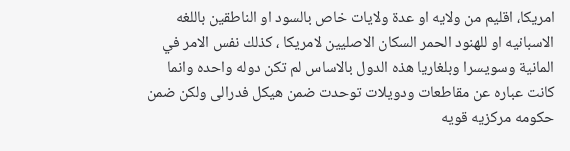امريكا، اقليم من ولايه او عدة ولايات خاص بالسود او الناطقين باللغه الاسبانيه او للهنود الحمر السكان الاصليين لامريكا ، كذلك نفس الامر في المانية وسويسرا وبلغاريا هذه الدول بالاساس لم تكن دوله واحده وانما كانت عباره عن مقاطعات ودويلات توحدت ضمن هيكل فدرالى ولكن ضمن حكومه مركزيه قويه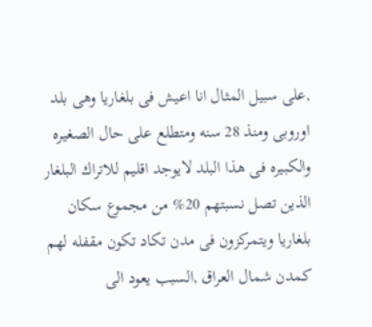,على سبيل المثال انا اعيش فى بلغاريا وهى بلد اوروبى ومنذ 28 سنه ومتطلع على حال الصغيره والكبيره فى هذا البلد لايوجد اقليم للاتراك البلغار الذين تصل نسبتهم 20% من مجموع سكان بلغاريا ويتمركزون فى مدن تكاد تكون مقفله لهم كمدن شمال العراق ,السبب يعود الى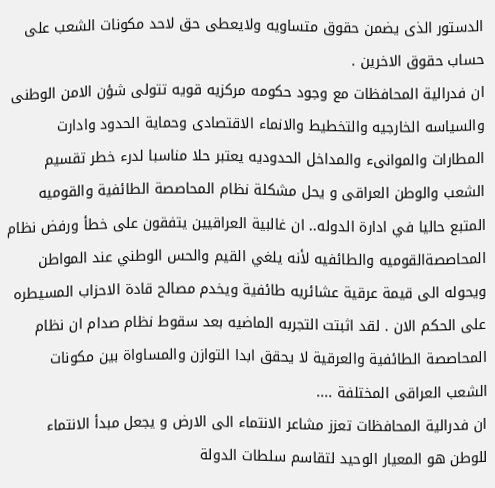الدستور الذى يضمن حقوق متساويه ولايعطى حق لاحد مكونات الشعب على حساب حقوق الاخرين .
ان فدرالية المحافظات مع وجود حكومه مركزيه قويه تتولى شؤن الامن الوطنى والسياسه الخارجيه والتخطيط والانماء الاقتصادى وحماية الحدود وادارت المطارات والموانىء والمداخل الحدوديه يعتبر حلا مناسبا لدرء خطر تقسيم الشعب والوطن العراقى و يحل مشكلة نظام المحاصصة الطائفية والقوميه المتبع حاليا في ادارة الدوله.. ان غالبية العراقيين يتفقون على خطأ ورفض نظام المحاصصةالقوميه والطائفيه لأنه يلغي القيم والحس الوطني عند المواطن ويحوله الى قيمة عرقية عشائريه طائفية ويخدم مصالح قادة الاحزاب المسيطره على الحكم الان . لقد اثبتت التجربه الماضيه بعد سقوط نظام صدام ان نظام المحاصصة الطائفية والعرقية لا يحقق ابدا التوازن والمساواة بين مكونات الشعب العراقى المختلفة ....
ان فدرالية المحافظات تعزز مشاعر الانتماء الى الارض و يجعل مبدأ الانتماء للوطن هو المعيار الوحيد لتقاسم سلطات الدولة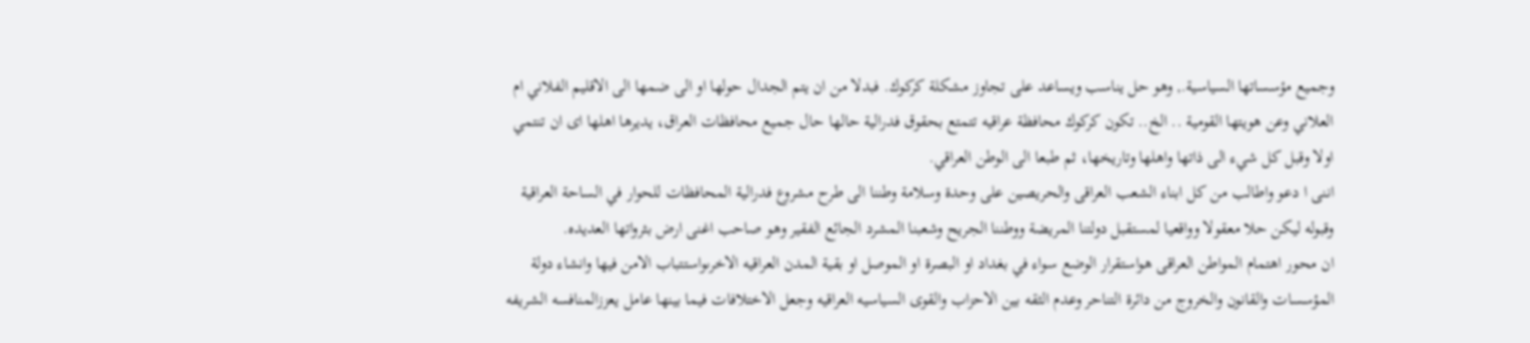وجميع مؤسساتها السياسية., وهو حل يناسب ويساعد على تجاوز مشكلة كركوك. فبدلا من ان يتم الجدال حولها او الى ضمها الى الاقليم الفلاني ام العلاني وعن هويتها القومية .. الخ.. تكون كركوك محافظة عراقيه تتمتع بحقوق فدرالية حالها حال جميع محافظات العراق، يديرها اهلها اى ان تنتمي اولا وقبل كل شيء الى ذاتها واهلها وتاريخها، ثم طبعا الى الوطن العراقي.
اننى ا دعو واطالب من كل ابناء الشعب العراقى والحريصين على وحدة وسلامة وطننا الى طرح مشروع فدرالية المحافظات للحوار في الساحة العراقية وقبوله ليكن حلا معقولا وواقعيا لمستقبل دولتنا المريضة ووطننا الجريح وشعبنا المشرد الجائع الفقير وهو صاحب اغنى ارض بثرواتها العديده.
ان محور اهتمام المواطن العراقى هواستقرار الوضع سواء في بغداد او البصرة او الموصل او بقية المدن العراقيه الاخرىواستتباب الامن فيها وانشاء دولة المؤسسات والقانون والخروج من دائرة التناحر وعدم الثقه بين الاحزاب والقوى السياسيه العراقيه وجعل الاختلافات فيما بينها عامل يعززالمنافسه الشريفه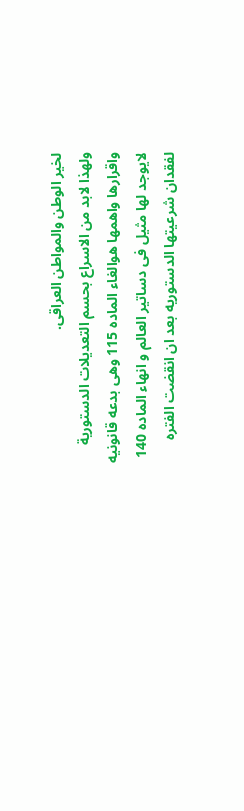لخير الوطن والمواطن العراقى.
ولهذا لابد من الاسراع بحسم التعديلات الدستورية واقرارها واهمها هوالغاء الماده 115 وهى بدعه قانونيه لايوجد لها مثيل فى دساتير العالم و انهاء الماده 140 لفقدان شرعيتها الدستوريه بعد ان انقضت الفتره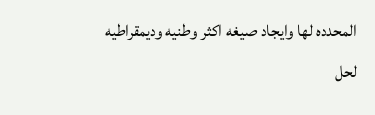المحدده لها وايجاد صيغه اكثر وطنيه وديمقراطيه لحل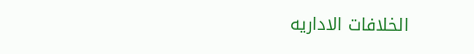الخلافات الاداريه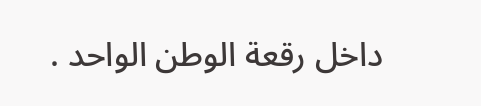داخل رقعة الوطن الواحد .